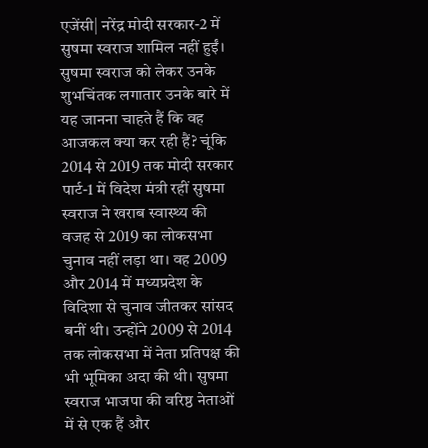एजेंसी| नरेंद्र मोदी सरकार-2 में सुषमा स्वराज शामिल नहीं हुईं। सुषमा स्वराज को लेकर उनके शुभचिंतक लगातार उनके बारे में यह जानना चाहते हैं कि वह आजकल क्या कर रही हैं? चूंकि 2014 से 2019 तक मोदी सरकार पार्ट-1 में विदेश मंत्री रहीं सुषमा स्वराज ने खराब स्वास्थ्य की वजह से 2019 का लोकसभा चुनाव नहीं लड़ा था। वह 2009 और 2014 में मध्यप्रदेश के विदिशा से चुनाव जीतकर सांसद बनीं थी। उन्होंने 2009 से 2014 तक लोकसभा में नेता प्रतिपक्ष की भी भूमिका अदा की थी। सुषमा स्वराज भाजपा की वरिष्ठ नेताओं में से एक हैं और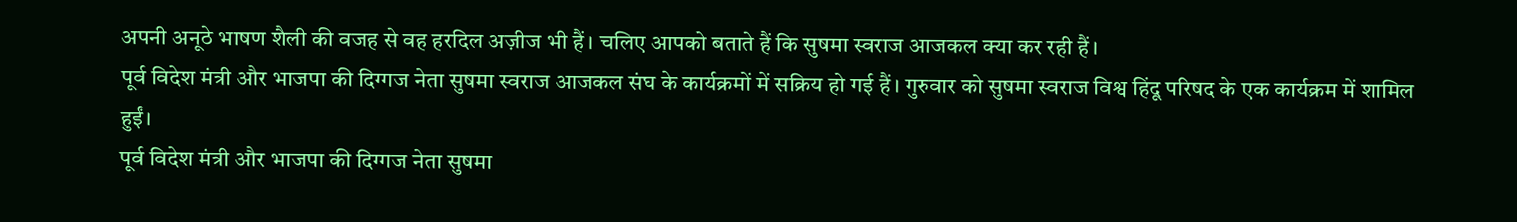अपनी अनूठे भाषण शैली की वजह से वह हरदिल अज़ीज भी हैं। चलिए आपको बताते हैं कि सुषमा स्वराज आजकल क्या कर रही हैं।
पूर्व विदेश मंत्री और भाजपा की दिग्गज नेता सुषमा स्वराज आजकल संघ के कार्यक्रमों में सक्रिय हो गई हैं। गुरुवार को सुषमा स्वराज विश्व हिंदू परिषद के एक कार्यक्रम में शामिल हुईं।
पूर्व विदेश मंत्री और भाजपा की दिग्गज नेता सुषमा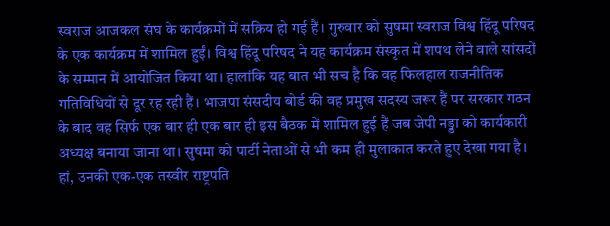स्वराज आजकल संघ के कार्यक्रमों में सक्रिय हो गई हैं। गुरुवार को सुषमा स्वराज विश्व हिंदू परिषद के एक कार्यक्रम में शामिल हुईं। विश्व हिंदू परिषद ने यह कार्यक्रम संस्कृत में शपथ लेने वाले सांसदों के सम्मान में आयोजित किया था। हालांकि यह बात भी सच है कि वह फिलहाल राजनीतिक गतिविधियों से दूर रह रही हैं। भाजपा संसदीय बोर्ड की वह प्रमुख सदस्य जरूर हैं पर सरकार गठन के बाद वह सिर्फ एक बार ही एक बार ही इस बैठक में शामिल हुई हैं जब जेपी नड्डा को कार्यकारी अध्यक्ष बनाया जाना था। सुषमा को पार्टी नेताओं से भी कम ही मुलाकात करते हुए देखा गया है। हां, उनकी एक-एक तस्वीर राष्ट्रपति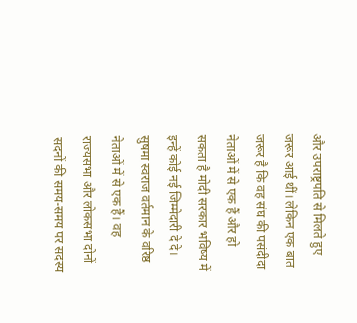और उपराष्ट्रपति से मिलते हुए जरूर आई थीं। लेकिन एक बात जरूर है कि वह संघ की पसंदीदा नेताओं में से एक हैं और हो सकता है मोदी सरकार भविष्य में इन्हें कोई नई जिम्मेदारी दे दे।
सुषमा स्वराज वर्तमान के वरिष्ठ नेताओं में से एक हैं। वह राज्यसभा और लोकसभा दोनों सदनों की समय-समय पर सदस्य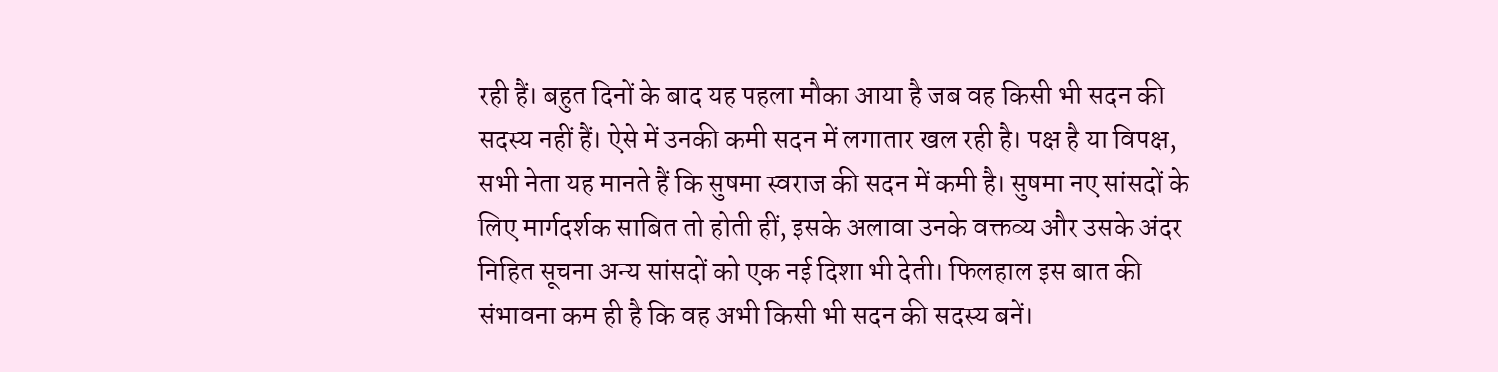रही हैं। बहुत दिनों के बाद यह पहला मौका आया है जब वह किसी भी सदन की सदस्य नहीं हैं। ऐसे में उनकी कमी सदन में लगातार खल रही है। पक्ष है या विपक्ष, सभी नेता यह मानते हैं कि सुषमा स्वराज की सदन में कमी है। सुषमा नए सांसदों के लिए मार्गदर्शक साबित तो होती हीं, इसके अलावा उनके वक्तव्य और उसके अंदर निहित सूचना अन्य सांसदों को एक नई दिशा भी देती। फिलहाल इस बात की संभावना कम ही है कि वह अभी किसी भी सदन की सदस्य बनें।